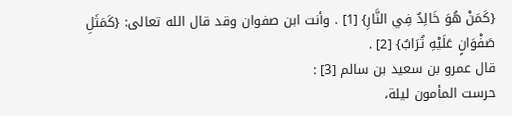{كَمَنْ هُوَ خَالِدٌ فِي النَّارِ} [1] . وأنت ابن صفوان وقد قال الله تعالى: {كَمَثَلِ صَفْوَانٍ عَلَيْهِ تُرَابٌ} [2] .
قال عمرو بن سعيد بن سالم [3] :
حرست المأمون ليلة،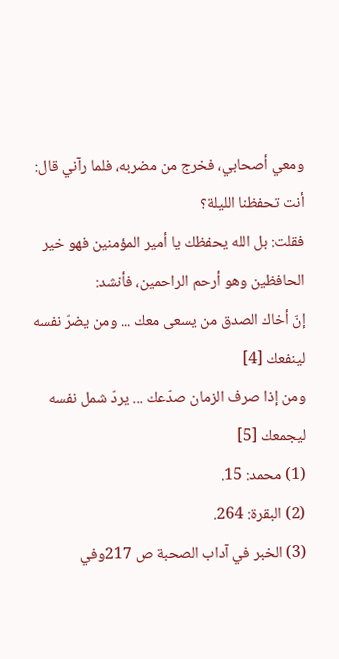ومعي أصحابي، فخرج من مضربه، فلما رآني قال:
أنت تحفظنا الليلة؟
فقلت: بل الله يحفظك يا أمير المؤمنين فهو خير الحافظين وهو أرحم الراحمين، فأنشد:
إنّ أخاك الصدق من يسعى معك ... ومن يضرّ نفسه لينفعك [4]
ومن إذا صرف الزمان صدّعك ... يردّ شمل نفسه ليجمعك [5]
(1) محمد: 15.
(2) البقرة: 264.
(3) الخبر في آداب الصحبة ص 217وفي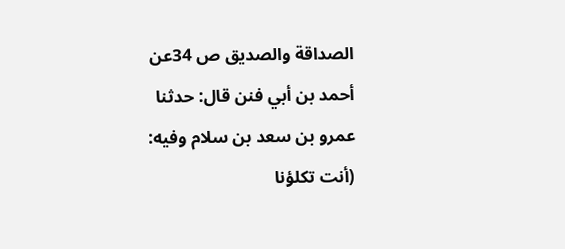الصداقة والصديق ص 34عن أحمد بن أبي فنن قال: حدثنا عمرو بن سعد بن سلام وفيه: (أنت تكلؤنا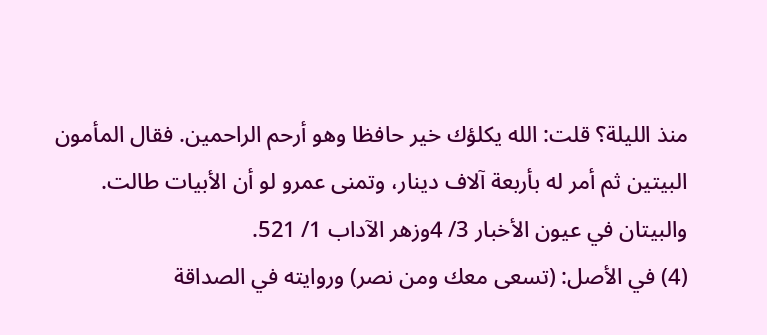منذ الليلة؟ قلت: الله يكلؤك خير حافظا وهو أرحم الراحمين. فقال المأمون البيتين ثم أمر له بأربعة آلاف دينار، وتمنى عمرو لو أن الأبيات طالت.
والبيتان في عيون الأخبار 3/ 4وزهر الآداب 1/ 521.
(4) في الأصل: (تسعى معك ومن نصر) وروايته في الصداقة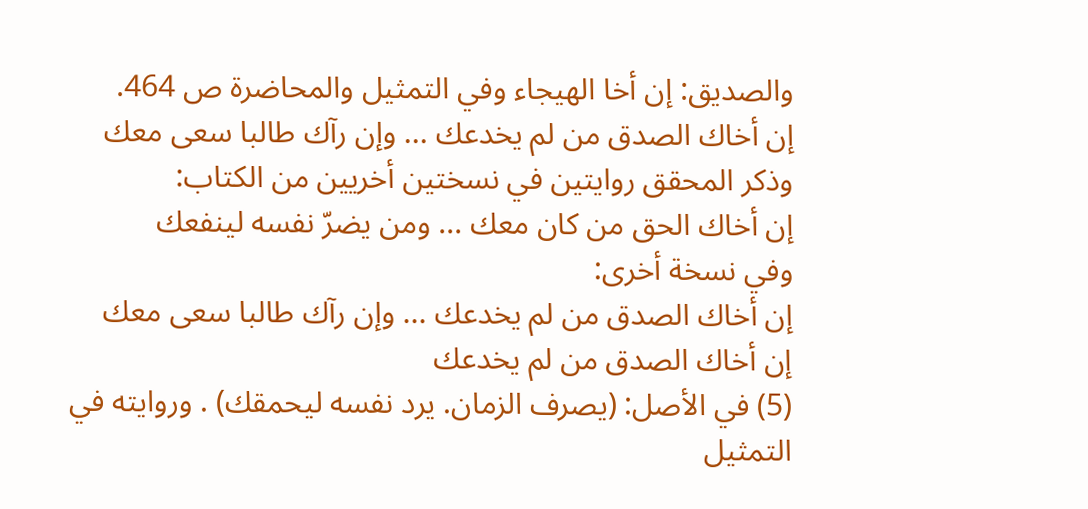والصديق: إن أخا الهيجاء وفي التمثيل والمحاضرة ص 464.
إن أخاك الصدق من لم يخدعك ... وإن رآك طالبا سعى معك
وذكر المحقق روايتين في نسختين أخريين من الكتاب:
إن أخاك الحق من كان معك ... ومن يضرّ نفسه لينفعك
وفي نسخة أخرى:
إن أخاك الصدق من لم يخدعك ... وإن رآك طالبا سعى معك
إن أخاك الصدق من لم يخدعك
(5) في الأصل: (يصرف الزمان. يرد نفسه ليحمقك) . وروايته في التمثيل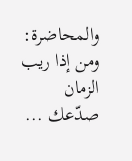والمحاضرة:
ومن إذا ريب الزمان صدّعك ...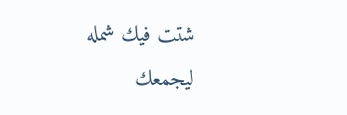شتت فيك شمله ليجمعك